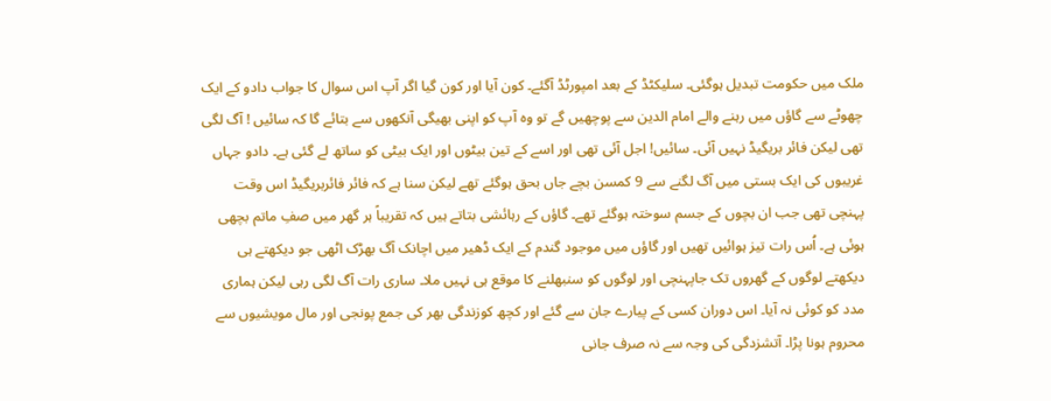ملک میں حکومت تبدیل ہوگئی۔ سلیکٹڈ کے بعد امپورٹڈ آگئے۔ کون آیا اور کون گیا اگر آپ اس سوال کا جواب دادو کے ایک چھوٹے سے گاؤں میں رہنے والے امام الدین سے پوچھیں گے تو وہ آپ کو اپنی بھیگی آنکھوں سے بتائے گا کہ سائیں ! آگ لگی تھی لیکن فائر بریگیڈ نہیں آئی۔ سائیں! اجل آئی تھی اور اسے کے تین بیٹوں اور ایک بیٹی کو ساتھ لے گئی ہے۔ دادو جہاں غریبوں کی ایک بستی میں آگ لگنے سے 9 کمسن بچے جاں بحق ہوگئے تھے لیکن سنا ہے کہ فائر فائربریگیڈ اس وقت پہنچی تھی جب ان بچوں کے جسم سوختہ ہوگئے تھے۔ گاؤں کے رہائشی بتاتے ہیں کہ تقریباً ہر گھر میں صفِ ماتم بچھی ہوئی ہے۔ اُس رات تیز ہوائیں تھیں اور گاؤں میں موجود گندم کے ایک ڈھیر میں اچانک آگ بھڑک اٹھی جو دیکھتے ہی دیکھتے لوگوں کے گھروں تک جاپہنچی اور لوگوں کو سنبھلنے کا موقع ہی نہیں ملا۔ ساری رات آگ لگی رہی لیکن ہماری مدد کو کوئی نہ آیا۔ اس دوران کسی کے پیارے جان سے گئے اور کچھ کوزندگی بھر کی جمع پونجی اور مال مویشیوں سے محروم ہونا پڑا۔ آتشزدگی کی وجہ سے نہ صرف جانی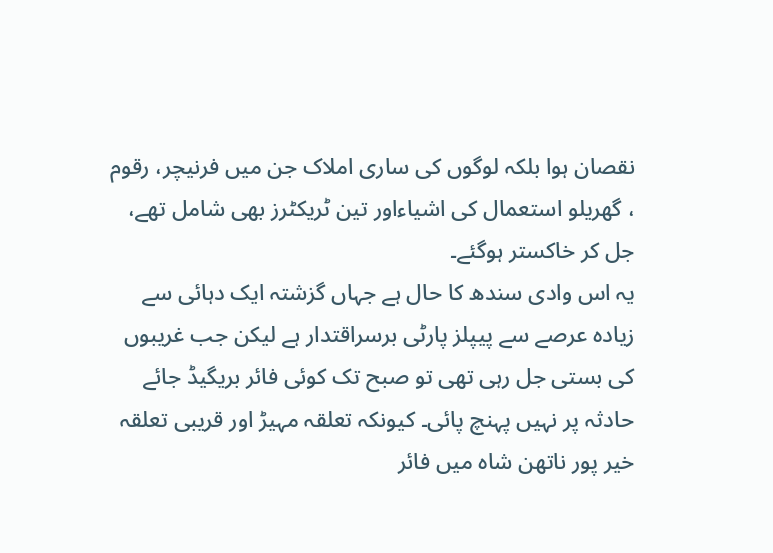نقصان ہوا بلکہ لوگوں کی ساری املاک جن میں فرنیچر، رقوم ، گھریلو استعمال کی اشیاءاور تین ٹریکٹرز بھی شامل تھے، جل کر خاکستر ہوگئے۔
یہ اس وادی سندھ کا حال ہے جہاں گزشتہ ایک دہائی سے زیادہ عرصے سے پیپلز پارٹی برسراقتدار ہے لیکن جب غریبوں کی بستی جل رہی تھی تو صبح تک کوئی فائر بریگیڈ جائے حادثہ پر نہیں پہنچ پائی۔ کیونکہ تعلقہ مہیڑ اور قریبی تعلقہ خیر پور ناتھن شاہ میں فائر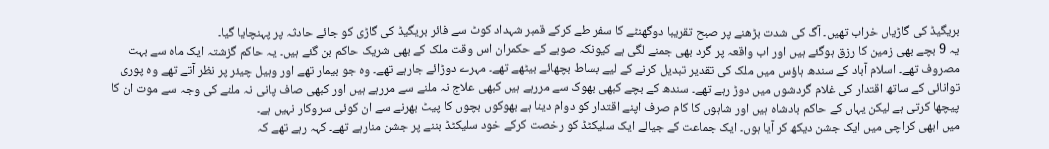بریگیڈ کی گاڑیاں خراب تھیں۔ آگ کی شدت بڑھنے پر صبح تقریبا دوگھنٹے کا سفر طے کرکے قمبر شہداد کوٹ سے فائر بریگیڈ کی گاڑی کو جائے حادثہ پر پہنچایا گیا۔
یہ 9 بچے بھی زمین کا رزق ہوگئے ہیں اور اب واقعہ پر گرد بھی جمنے لگی ہے کیونکہ صوبے کے حکمران اس وقت ملک کے بھی شریک حاکم بن گئے ہیں۔ یہ حاکم گزشتہ ایک ماہ سے بہت مصروف تھے۔ اسلام آباد کے سندھ ہاؤس میں ملک کی تقدیر تبدیل کرنے کے لیے بساط بچھائے بیٹھے تھے۔ مہرے دوڑائے جارہے تھے۔ وہ جو بیمار تھے اور وہیل چیئر پر نظر آتے تھے وہ پوری توانائی کے ساتھ اقتدار کی غلام گردشوں میں دوڑ رہے تھے۔ سندھ کے بچے کبھی بھوک سے مررہے ہیں کبھی علاج نہ ملنے سے مررہے ہیں اور کبھی صاف پانی نہ ملنے کی وجہ سے موت ان کا پیچھا کرتی ہے لیکن یہاں کے حاکم بادشاہ ہیں اور شاہوں کا کام صرف اپنے اقتدار کو دوام دینا ہے بھوکوں بچوں کا پیٹ بھرنے سے ان کوئی سروکار نہیں ہے۔
میں ابھی کراچی میں ایک جشن دیکھ کر آیا ہوں۔ ایک جماعت کے جیالے ایک سلیکٹڈ کو رخصت کرکے خود سلیکٹڈ بننے پر جشن منارہے تھے۔ کہہ رہے تھے کہ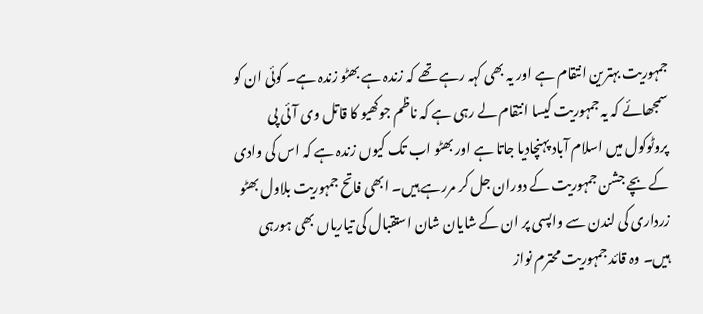جمہوریت بہترین انتقام ہے اور یہ بھی کہہ رہے تھے کہ زندہ ہے بھٹو زندہ ہے۔ کوئی ان کو سمجھائے کہ یہ جمہوریت کیسا انتقام لے رہی ہے کہ ناظم جوکھیو کا قاتل وی آئی پی پروٹوکول میں اسلام آباد پہنچادیا جاتا ہے اور بھٹو اب تک کیوں زندہ ہے کہ اس کی وادی کے بچے جشن جمہوریت کے دوران جل کر مررہے ہیں۔ ابھی فاتح جمہوریت بلاول بھٹو زرداری کی لندن سے واپسی پر ان کے شایان شان استقبال کی تیاریاں بھی ہورہی ہیں۔ وہ قائد جمہوریت محترم نواز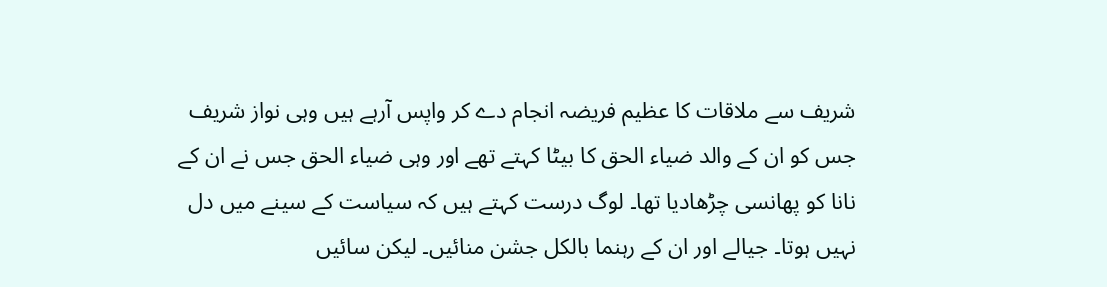شریف سے ملاقات کا عظیم فریضہ انجام دے کر واپس آرہے ہیں وہی نواز شریف جس کو ان کے والد ضیاء الحق کا بیٹا کہتے تھے اور وہی ضیاء الحق جس نے ان کے نانا کو پھانسی چڑھادیا تھا۔ لوگ درست کہتے ہیں کہ سیاست کے سینے میں دل نہیں ہوتا۔ جیالے اور ان کے رہنما بالکل جشن منائیں۔ لیکن سائیں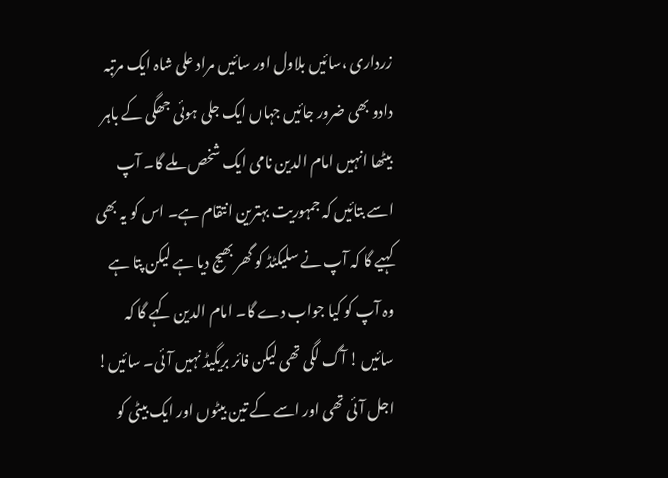زرداری ،سائیں بلاول اور سائیں مراد علی شاہ ایک مرتبہ دادو بھی ضرور جائیں جہاں ایک جلی ہوئی جھگی کے باہر بیٹھا انہیں امام الدین نامی ایک شخص ملے گا۔ آپ اسے بتائیں کہ جمہوریت بہترین انتقام ہے۔ اس کو یہ بھی کہیے گا کہ آپ نے سلیکٹڈ کو گھر بھیج دیا ہے لیکن پتا ہے وہ آپ کو کیا جواب دے گا۔ امام الدین کہے گا کہ سائیں ! آگ لگی تھی لیکن فائر بریگیڈ نہیں آئی۔ سائیں! اجل آئی تھی اور اسے کے تین بیٹوں اور ایک بیٹی کو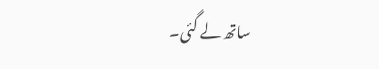ساتھ لے گئی۔